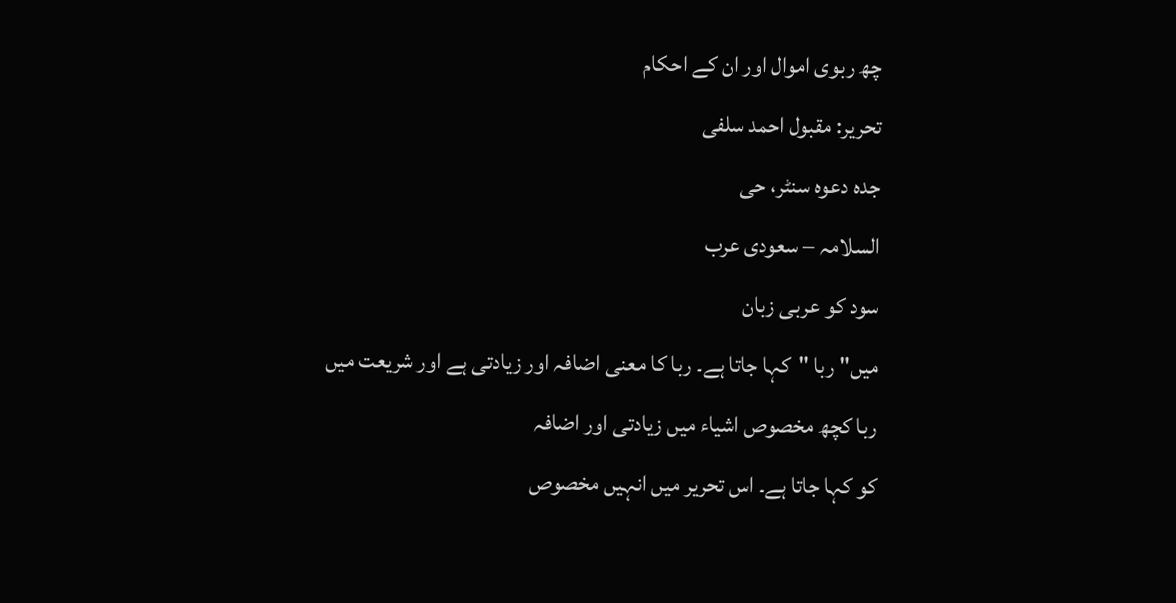چھ ربوی اموال اور ان کے احکام
تحریر: مقبول احمد سلفی
جدہ دعوہ سنٹر، حی
السلامہ – سعودی عرب
سود کو عربی زبان
میں" ربا "کہا جاتا ہے۔ ربا کا معنی اضافہ اور زیادتی ہے اور شریعت میں
ربا کچھ مخصوص اشیاء میں زیادتی اور اضافہ
کو کہا جاتا ہے۔ اس تحریر میں انہیں مخصوص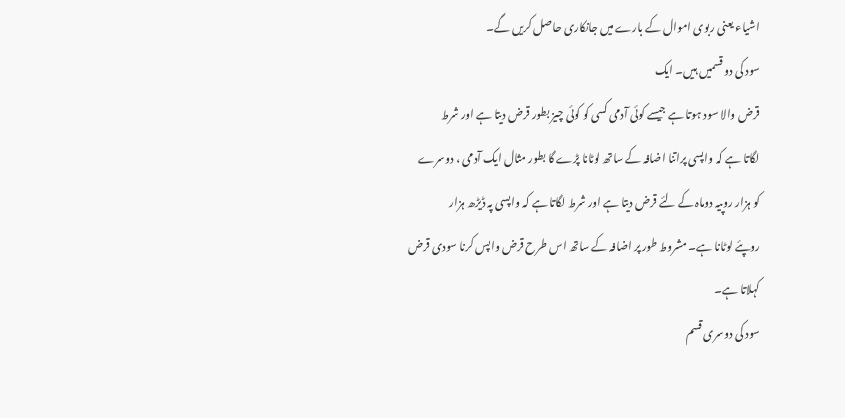اشیاء یعنی ربوی اموال کے بارے میں جانکاری حاصل کریں گے۔
سود کی دو قسمیں ہیں۔ ایک
قرض والا سود ہوتا ہے جیسے کوئی آدمی کسی کو کوئی چیز بطور قرض دیتا ہے اور شرط
لگاتا ہے کہ واپسی پراتنا اضافہ کے ساتھ لوٹانا پڑے گا بطور مثال ایک آدمی ، دوسرے
کو ہزار روپیہ دوماہ کے لئے قرض دیتا ہے اور شرط لگاتا ہے کہ واپسی پہ ڈیڑھ ہزار
روپئے لوٹانا ہے۔ مشروط طور پر اضافہ کے ساتھ اس طرح قرض واپس کرنا سودی قرض
کہلاتا ہے۔
سود کی دوسری قسم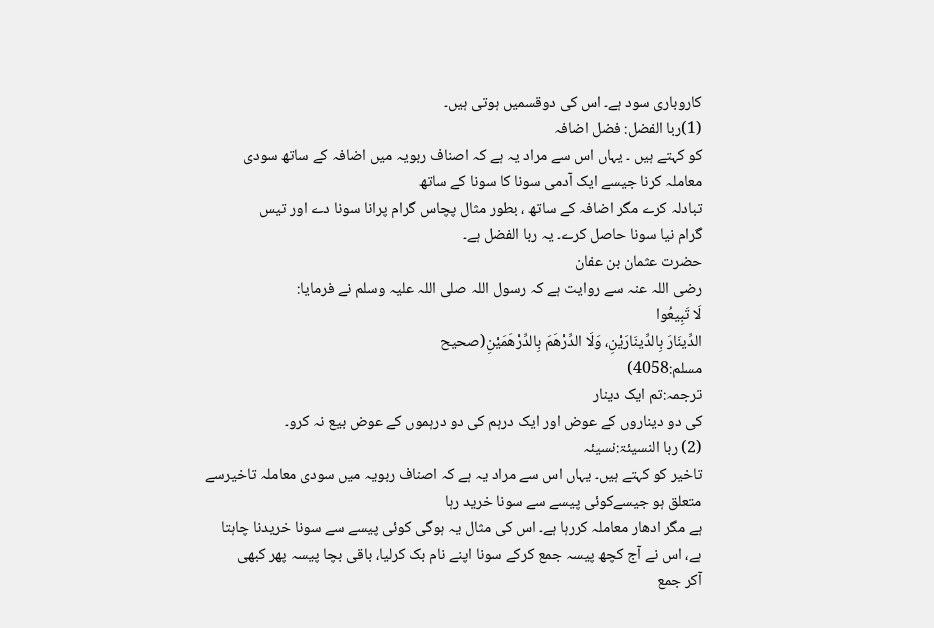کاروباری سود ہے۔ اس کی دوقسمیں ہوتی ہیں۔
(1)ربا الفضل: فضل اضافہ
کو کہتے ہیں ۔ یہاں اس سے مراد یہ ہے کہ اصناف ربویہ میں اضافہ کے ساتھ سودی
معاملہ کرنا جیسے ایک آدمی سونا کا سونا کے ساتھ
تبادلہ کرے مگر اضافہ کے ساتھ ، بطور مثال پچاس گرام پرانا سونا دے اور تیس
گرام نیا سونا حاصل کرے۔ یہ ربا الفضل ہے۔
حضرت عثمان بن عفان
رضی اللہ عنہ سے روایت ہے کہ رسول اللہ صلی اللہ علیہ وسلم نے فرمایا:
لَا تَبِيعُوا
الدِّينَارَ بِالدِّينَارَيْنِ، وَلَا الدِّرْهَمَ بِالدِّرْهَمَيْنِ(صحيح
مسلم:4058)
ترجمہ:تم ایک دینار
کی دو دیناروں کے عوض اور ایک درہم کی دو درہموں کے عوض بیع نہ کرو۔
(2) ربا النسیئۃ:نسیئہ
تاخیر کو کہتے ہیں۔ یہاں اس سے مراد یہ ہے کہ اصناف ربویہ میں سودی معاملہ تاخیرسے
متعلق ہو جیسےکوئی پیسے سے سونا خرید رہا
ہے مگر ادھار معاملہ کررہا ہے۔ اس کی مثال یہ ہوگی کوئی پیسے سے سونا خریدنا چاہتا
ہے، اس نے آج کچھ پیسہ جمع کرکے سونا اپنے نام بک کرلیا، باقی بچا پیسہ پھر کبھی
آکر جمع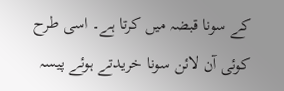کے سونا قبضہ میں کرتا ہے۔ اسی طرح کوئی آن لائن سونا خریدتے ہوئے پیسہ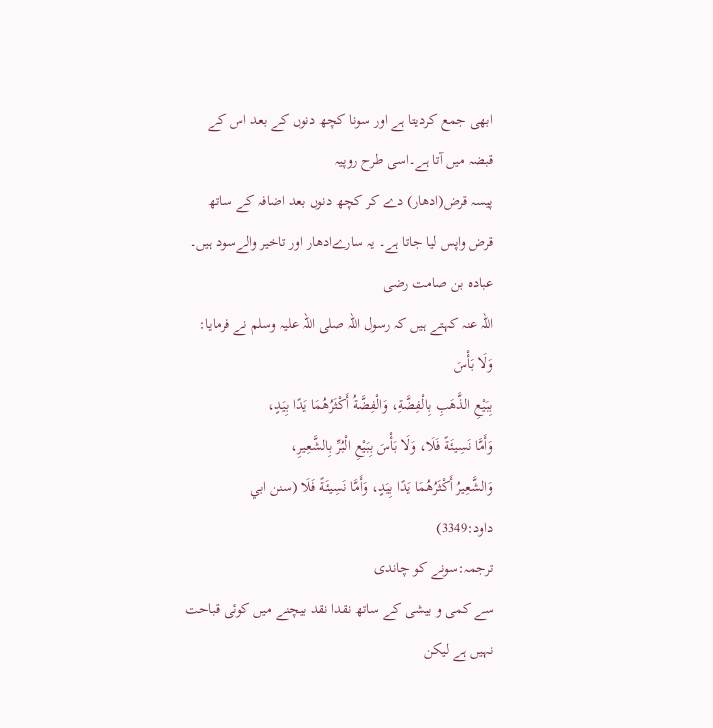ابھی جمع کردیتا ہے اور سونا کچھ دنوں کے بعد اس کے قبضہ میں آتا ہے۔اسی طرح روپیہ
پیسہ قرض(ادھار) دے کر کچھ دنوں بعد اضافہ کے ساتھ قرض واپس لیا جاتا ہے۔ یہ سارےادھار اور تاخیر والےسود ہیں۔
عبادہ بن صامت رضی
اللہ عنہ کہتے ہیں کہ رسول اللہ صلی اللہ علیہ وسلم نے فرمایا:
وَلَا بَأْسَ
بِبَيْعِ الذَّهَبِ بِالْفِضَّةِ، وَالْفِضَّةُ أَكْثَرُهُمَا يَدًا بِيَدٍ،
وَأَمَّا نَسِيئَةً فَلَا، وَلَا بَأْسَ بِبَيْعِ الْبُرِّ بِالشَّعِيرِ،
وَالشَّعِيرُ أَكْثَرُهُمَا يَدًا بِيَدٍ، وَأَمَّا نَسِيئَةً فَلَا (سنن ابي
داود:3349)
ترجمہ:سونے کو چاندی
سے کمی و بیشی کے ساتھ نقدا نقد بیچنے میں کوئی قباحت نہیں ہے لیکن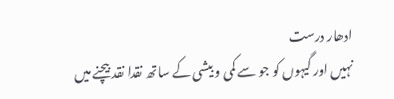ادھار درست
نہیں اور گیہوں کو جو سے کمی و بیشی کے ساتھ نقدا نقد بیچنے میں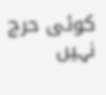کوئی حرج نہیں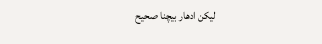لیکن ادھار بیچنا صحیح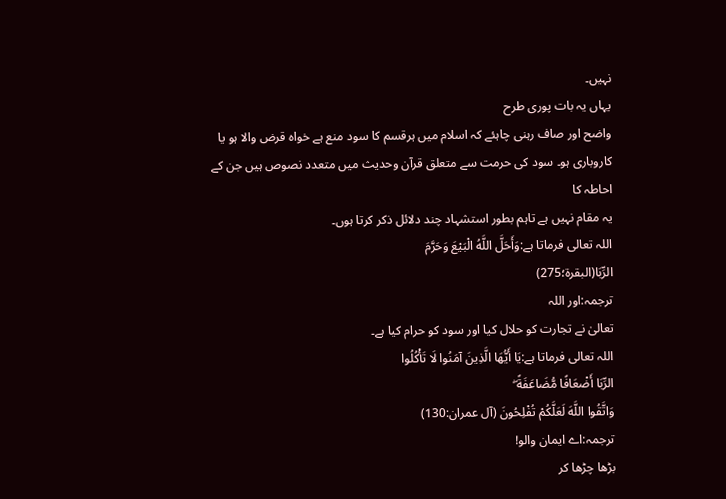نہیں۔
یہاں یہ بات پوری طرح
واضح اور صاف رہنی چاہئے کہ اسلام میں ہرقسم کا سود منع ہے خواہ قرض والا ہو یا
کاروباری ہو۔ سود کی حرمت سے متعلق قرآن وحدیث میں متعدد نصوص ہیں جن کے احاطہ کا
یہ مقام نہیں ہے تاہم بطور استشہاد چند دلائل ذکر کرتا ہوں۔
اللہ تعالی فرماتا ہے:وَأَحَلَّ اللَّهُ الْبَيْعَ وَحَرَّمَ
الرِّبَا(البقرۃ؛275)
ترجمہ:اور اللہ
تعالیٰ نے تجارت کو حلال کیا اور سود کو حرام کیا ہے۔
اللہ تعالی فرماتا ہے:يَا أَيُّهَا الَّذِينَ آمَنُوا لَا تَأْكُلُوا
الرِّبَا أَضْعَافًا مُّضَاعَفَةً ۖ
وَاتَّقُوا اللَّهَ لَعَلَّكُمْ تُفْلِحُونَ (آل عمران:130)
ترجمہ:اے ایمان والو!
بڑھا چڑھا کر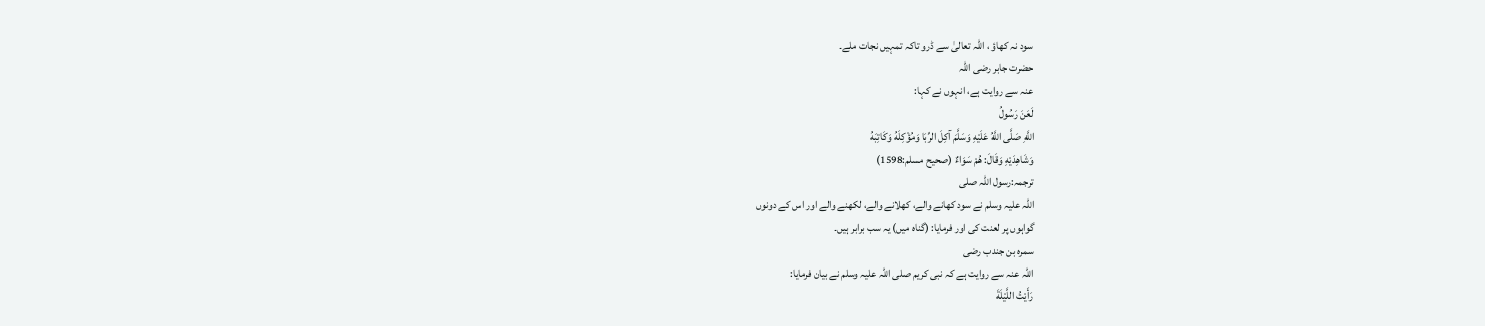سود نہ کھاؤ ، اللہ تعالیٰ سے ڈرو تاکہ تمہیں نجات ملے۔
حضرت جابر رضی اللہ
عنہ سے روایت ہے، انہوں نے کہا:
لَعَنَ رَسُولُ
اللَّهِ صَلَّى اللَّهُ عَلَيْهِ وَسَلَّمَ آكِلَ الرِّبَا وَمُؤْكِلَهُ وَكَاتِبَهُ
وَشَاهِدَيْهِ وَقَالَ: هُمْ سَوَاءٌ (صحيح مسلم:1598)
ترجمہ:رسول اللہ صلی
اللہ علیہ وسلم نے سود کھانے والے، کھلانے والے، لکھنے والے اور اس کے دونوں
گواہوں پر لعنت کی اور فرمایا: (گناہ میں) یہ سب برابر ہیں۔
سمرہ بن جندب رضی
اللہ عنہ سے روایت ہے کہ نبی کریم صلی اللہ علیہ وسلم نے بیان فرمایا:
رَأَيْتُ اللَّيْلَةَ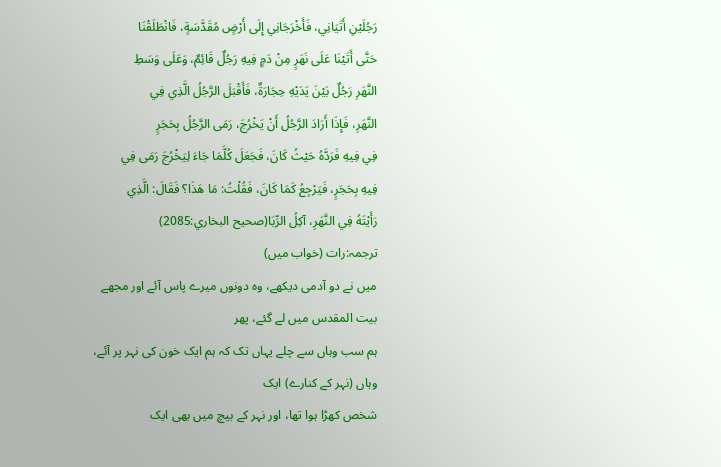رَجُلَيْنِ أَتَيَانِي، فَأَخْرَجَانِي إِلَى أَرْضٍ مُقَدَّسَةٍ، فَانْطَلَقْنَا
حَتَّى أَتَيْنَا عَلَى نَهَرٍ مِنْ دَمٍ فِيهِ رَجُلٌ قَائِمٌ، وَعَلَى وَسَطِ
النَّهَرِ رَجُلٌ بَيْنَ يَدَيْهِ حِجَارَةٌ، فَأَقْبَلَ الرَّجُلُ الَّذِي فِي
النَّهَرِ، فَإِذَا أَرَادَ الرَّجُلُ أَنْ يَخْرُجَ، رَمَى الرَّجُلُ بِحَجَرٍ
فِي فِيهِ فَرَدَّهُ حَيْثُ كَانَ، فَجَعَلَ كُلَّمَا جَاءَ لِيَخْرُجَ رَمَى فِي
فِيهِ بِحَجَرٍ، فَيَرْجِعُ كَمَا كَانَ، فَقُلْتُ: مَا هَذَا؟ فَقَالَ: الَّذِي
رَأَيْتَهُ فِي النَّهَرِ، آكِلُ الرِّبَا(صحيح البخاري:2085)
ترجمہ:رات (خواب میں)
میں نے دو آدمی دیکھے، وہ دونوں میرے پاس آئے اور مجھے بیت المقدس میں لے گئے، پھر
ہم سب وہاں سے چلے یہاں تک کہ ہم ایک خون کی نہر پر آئے، وہاں (نہر کے کنارے) ایک
شخص کھڑا ہوا تھا، اور نہر کے بیچ میں بھی ایک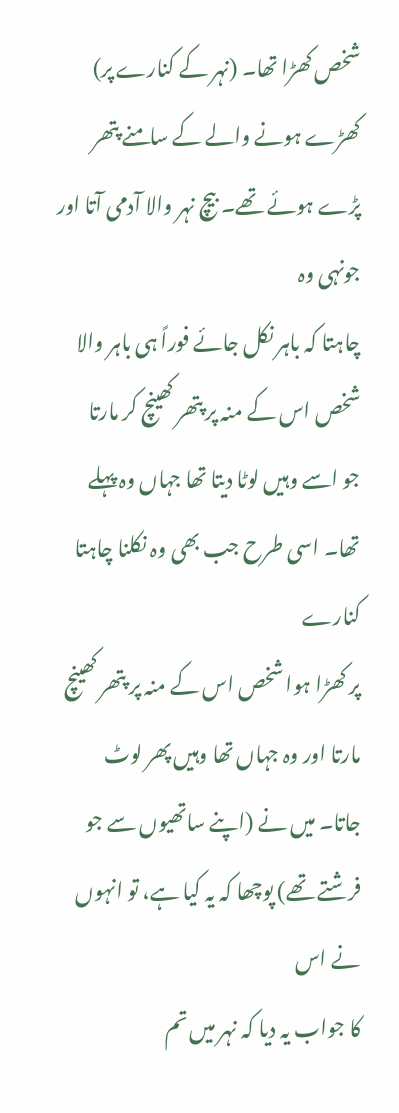شخص کھڑا تھا۔ (نہر کے کنارے پر)
کھڑے ہونے والے کے سامنے پتھر پڑے ہوئے تھے۔ بیچ نہر والا آدمی آتا اور جونہی وہ
چاہتا کہ باہر نکل جائے فوراً ہی باہر والا شخص اس کے منہ پر پتھر کھینچ کر مارتا
جو اسے وہیں لوٹا دیتا تھا جہاں وہ پہلے تھا۔ اسی طرح جب بھی وہ نکلنا چاہتا کنارے
پر کھڑا ہوا شخص اس کے منہ پر پتھر کھینچ مارتا اور وہ جہاں تھا وہیں پھر لوٹ
جاتا۔ میں نے (اپنے ساتھیوں سے جو فرشتے تھے) پوچھا کہ یہ کیا ہے، تو انہوں نے اس
کا جواب یہ دیا کہ نہر میں تم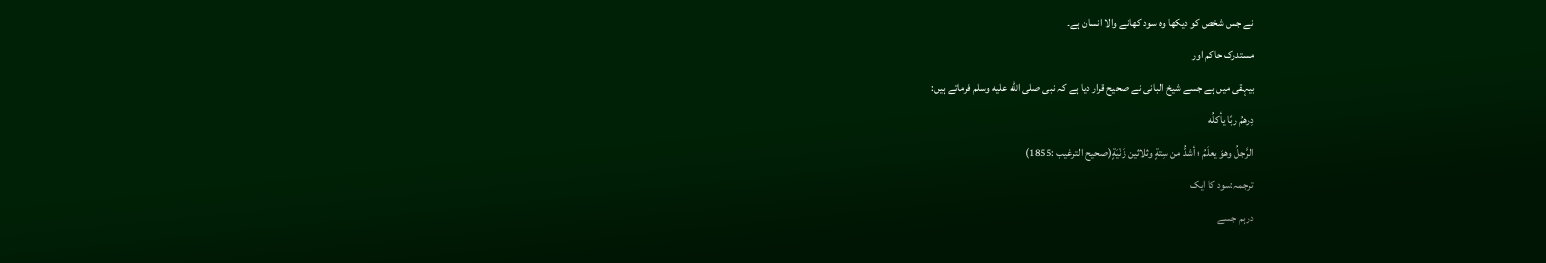نے جس شخص کو دیکھا وہ سود کھانے والا انسان ہے۔
مستدرک حاکم اور
بیہقی میں ہے جسے شیخ البانی نے صحیح قرار دیا ہے کہ نبی صلى الله عليه وسلم فرماتے ہیں:
دِرهمُ ربًا يأكلُه
الرَّجلُ وهوَ يعلَمُ ؛ أشدُّ من سِتةٍ وثلاثين زَنْيَةٍ(صحيح الترغيب :1855)
ترجمہ:سود کا ایک
درہم جسے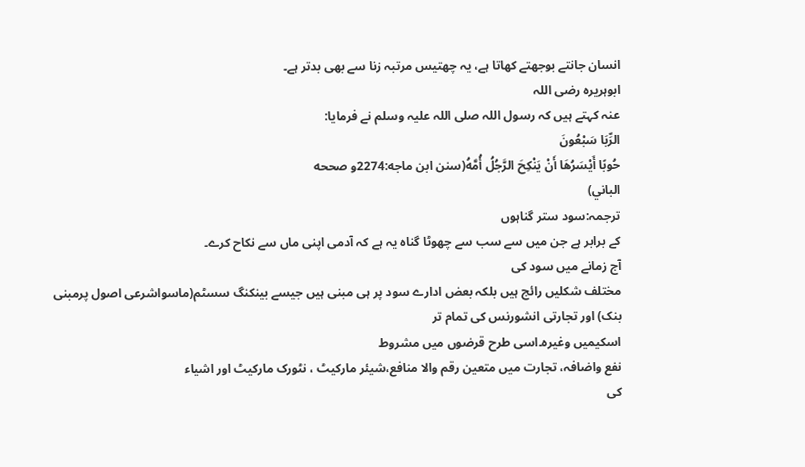انسان جانتے بوجھتے کھاتا ہے، یہ چھتیس مرتبہ زنا سے بھی بدتر ہے۔
ابوہریرہ رضی اللہ
عنہ کہتے ہیں کہ رسول اللہ صلی اللہ علیہ وسلم نے فرمایا:
الرِّبَا سَبْعُونَ
حُوبًا أَيْسَرُهَا أَنْ يَنْكِحَ الرَّجُلُ أُمَّهُ(سنن ابن ماجه:2274و صححه
الباني)
ترجمہ:سود ستر گناہوں
کے برابر ہے جن میں سے سب سے چھوٹا گناہ یہ ہے کہ آدمی اپنی ماں سے نکاح کرے۔
آج زمانے میں سود کی
مختلف شکلیں رائج ہیں بلکہ بعض ادارے سود پر ہی مبنی ہیں جیسے بینکنگ سسٹم(ماسواشرعی اصول پرمبنی
بنک) اور تجارتی انشورنس کی تمام تر
اسکیمیں وغیرہ۔اسی طرح قرضوں میں مشروط
نفع واضافہ، تجارت میں متعین رقم والا منافع،شیئر مارکیٹ ، نٹورک مارکیٹ اور اشیاء
کی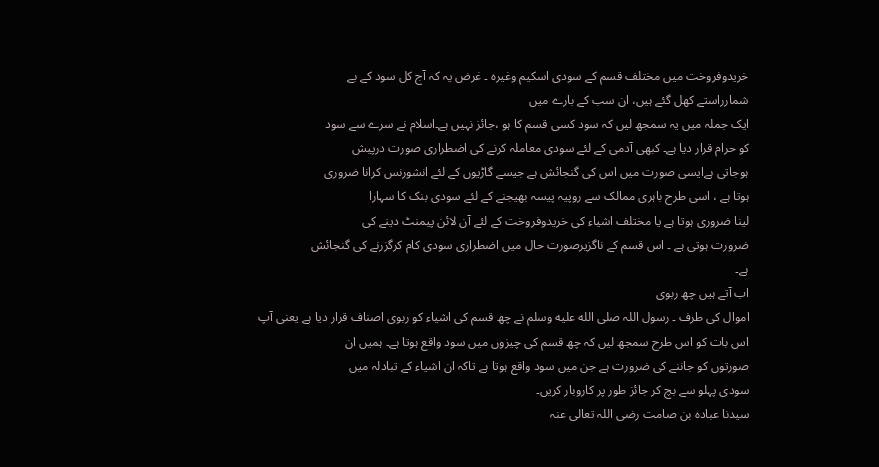خریدوفروخت میں مختلف قسم کے سودی اسکیم وغیرہ ۔ غرض یہ کہ آج کل سود کے بے
شمارراستے کھل گئے ہیں، ان سب کے بارے میں
ایک جملہ میں یہ سمجھ لیں کہ سود کسی قسم کا ہو ،جائز نہیں ہے۔اسلام نے سرے سے سود
کو حرام قرار دیا ہے۔ کبھی آدمی کے لئے سودی معاملہ کرنے کی اضطراری صورت درپیش
ہوجاتی ہےایسی صورت میں اس کی گنجائش ہے جیسے گاڑیوں کے لئے انشورنس کرانا ضروری
ہوتا ہے ، اسی طرح باہری ممالک سے روپیہ پیسہ بھیجنے کے لئے سودی بنک کا سہارا
لینا ضروری ہوتا ہے یا مختلف اشیاء کی خریدوفروخت کے لئے آن لائن پیمنٹ دینے کی
ضرورت ہوتی ہے ۔ اس قسم کے ناگزیرصورت حال میں اضطراری سودی کام کرگزرنے کی گنجائش
ہے۔
اب آتے ہیں چھ ربوی
اموال کی طرف ۔ رسول اللہ صلى الله عليه وسلم نے چھ قسم کی اشیاء کو ربوی اصناف قرار دیا ہے یعنی آپ
اس بات کو اس طرح سمجھ لیں کہ چھ قسم کی چیزوں میں سود واقع ہوتا ہے۔ ہمیں ان
صورتوں کو جاننے کی ضرورت ہے جن میں سود واقع ہوتا ہے تاکہ ان اشیاء کے تبادلہ میں
سودی پہلو سے بچ کر جائز طور پر کاروبار کریں۔
سيدنا عبادہ بن صامت رضى اللہ تعالى عنہ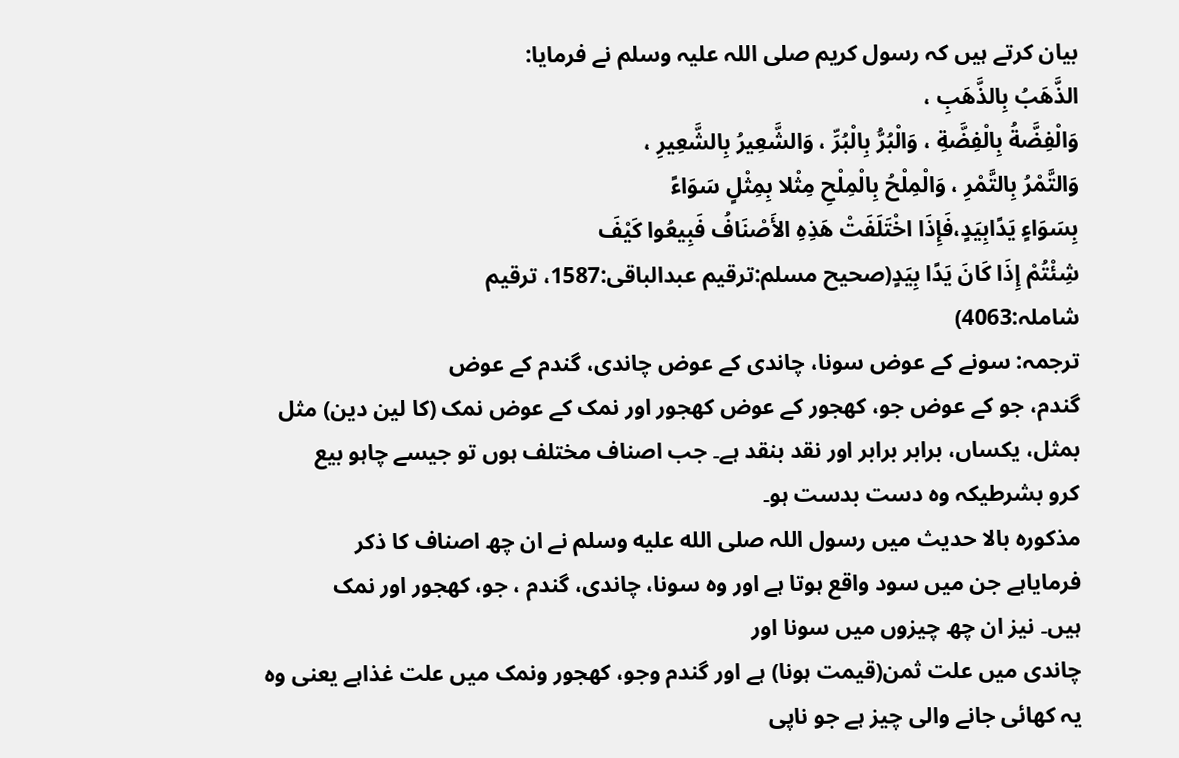بيان كرتے ہيں كہ رسول كريم صلى اللہ عليہ وسلم نے فرمايا:
الذَّهَبُ بِالذَّهَبِ ،
وَالْفِضَّةُ بِالْفِضَّةِ ، وَالْبُرُّ بِالْبُرِّ ، وَالشَّعِيرُ بِالشَّعِيرِ ،
وَالتَّمْرُ بِالتَّمْرِ ، وَالْمِلْحُ بِالْمِلْحِ مِثْلا بِمِثْلٍ سَوَاءً
بِسَوَاءٍ يَدًابِيَدٍ،فَإِذَا اخْتَلَفَتْ هَذِهِ الأَصْنَافُ فَبِيعُوا كَيْفَ
شِئْتُمْ إِذَا كَانَ يَدًا بِيَدٍ(صحیح مسلم:ترقیم عبدالباقی:1587، ترقیم
شاملہ:4063)
ترجمہ: سونے کے عوض سونا، چاندی کے عوض چاندی، گندم کے عوض
گندم، جو کے عوض جو، کھجور کے عوض کھجور اور نمک کے عوض نمک (کا لین دین) مثل
بمثل، یکساں، برابر برابر اور نقد بنقد ہے۔ جب اصناف مختلف ہوں تو جیسے چاہو بیع
کرو بشرطیکہ وہ دست بدست ہو۔
مذکورہ بالا حدیث میں رسول اللہ صلى الله عليه وسلم نے ان چھ اصناف کا ذکر
فرمایاہے جن میں سود واقع ہوتا ہے اور وہ سونا، چاندی، گندم ، جو، کھجور اور نمک
ہیں۔ نیز ان چھ چیزوں میں سونا اور
چاندی میں علت ثمن(قیمت ہونا) ہے اور گندم وجو، کھجور ونمک میں علت غذاہے یعنی وہ
یہ کھائی جانے والی چیز ہے جو ناپی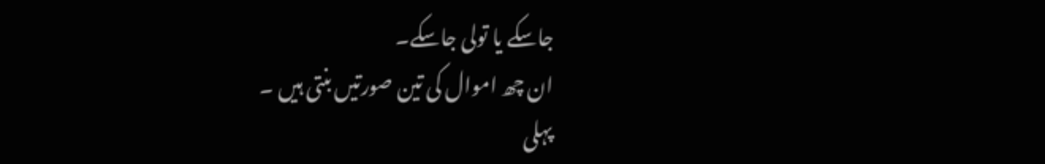جاسکے یا تولی جاسکے۔
ان چھ اموال کی تین صورتیں بنتی ہیں ۔
پہلی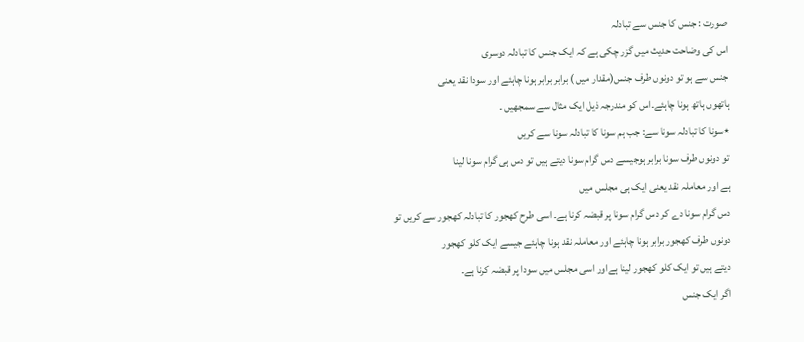صورت : جنس کا جنس سے تبادلہ
اس کی وضاحت حدیث میں گزر چکی ہے کہ ایک جنس کا تبادلہ دوسری
جنس سے ہو تو دونوں طرف جنس(مقدار میں ) برابر برابر ہونا چاہئے اور سودا نقد یعنی
ہاتھوں ہاتھ ہونا چاہئے۔اس کو مندرجہ ذیل ایک مثال سے سمجھیں ۔
٭سونا کا تبادلہ سونا سے: جب ہم سونا کا تبادلہ سونا سے کریں
تو دونوں طرف سونا برابر ہوجیسے دس گرام سونا دیتے ہیں تو دس ہی گرام سونا لینا
ہے اور معاملہ نقد یعنی ایک ہی مجلس میں
دس گرام سونا دے کر دس گرام سونا پر قبضہ کرنا ہے۔ اسی طرح کھجور کا تبادلہ کھجور سے کریں تو
دونوں طرف کھجور برابر ہونا چاہئے اور معاملہ نقد ہونا چاہئے جیسے ایک کلو کھجور
دیتے ہیں تو ایک کلو کھجور لینا ہےاور اسی مجلس میں سودا پر قبضہ کرنا ہے۔
اگر ایک جنس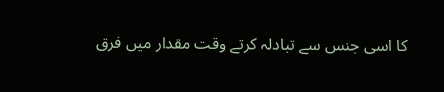کا اسی جنس سے تبادلہ کرتے وقت مقدار میں فرق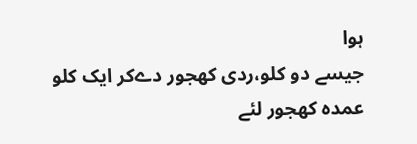ہوا
جیسے دو کلو،ردی کھجور دےکر ایک کلو عمدہ کھجور لئے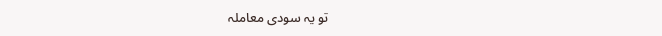تو یہ سودی معاملہ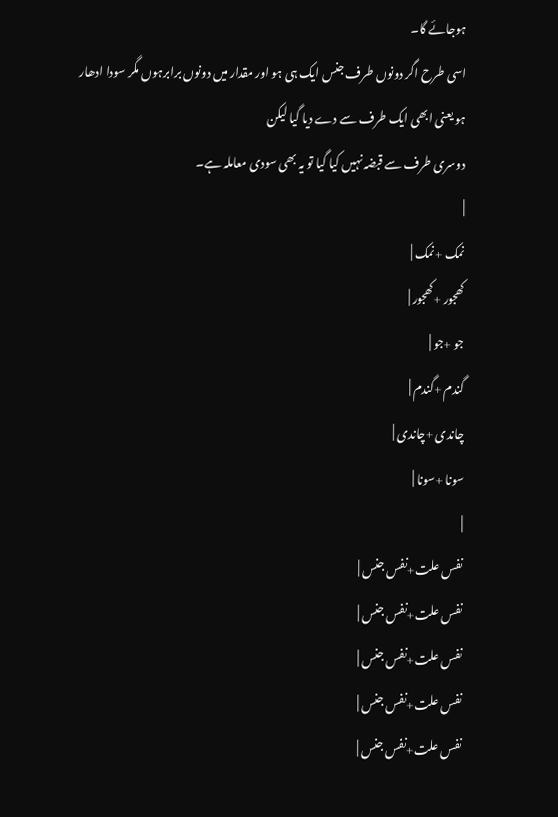ہوجائے گا۔
اسی طرح اگر دونوں طرف جنس ایک ہی ہو اور مقدار میں دونوں برابرہوں مگر سودا ادھار
ہو یعنی ابھی ایک طرف سے دے دیا گیا لیکن
دوسری طرف سے قبضہ نہیں کیا گیا تو یہ بھی سودی معاملہ ہے۔
|
نمک +نمک |
کھجور +کھجور |
جو +جو |
گندم +گندم |
چاندی +چاندی |
سونا +سونا |
|
نفس علت+نفس جنس |
نفس علت+نفس جنس |
نفس علت+نفس جنس |
نفس علت+نفس جنس |
نفس علت+نفس جنس |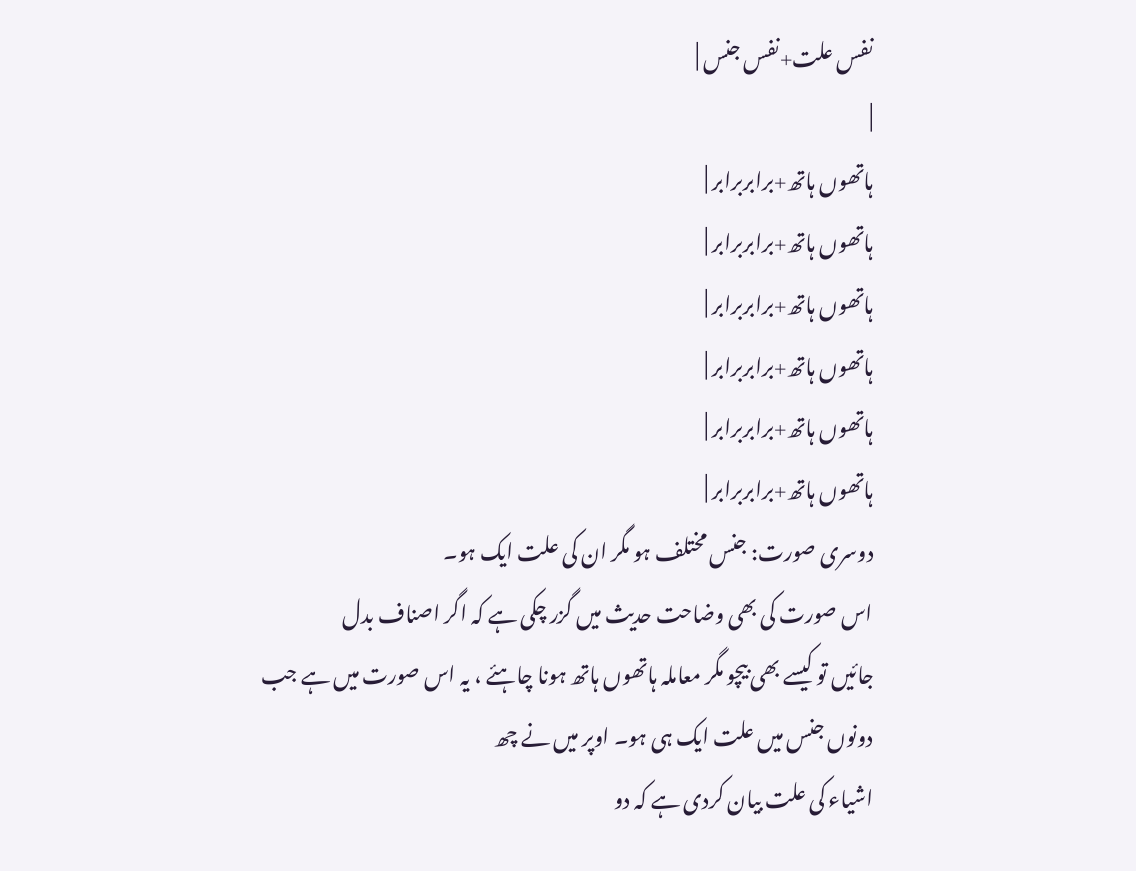نفس علت+نفس جنس |
|
ہاتھوں ہاتھ+برابربرابر |
ہاتھوں ہاتھ+برابربرابر |
ہاتھوں ہاتھ+برابربرابر |
ہاتھوں ہاتھ+برابربرابر |
ہاتھوں ہاتھ+برابربرابر |
ہاتھوں ہاتھ+برابربرابر |
دوسری صورت: جنس مختلف ہو مگر ان کی علت ایک ہو۔
اس صورت کی بھی وضاحت حدیث میں گزر چکی ہے کہ اگر اصناف بدل
جائیں تو کیسے بھی بیچو مگر معاملہ ہاتھوں ہاتھ ہونا چاہئے ، یہ اس صورت میں ہے جب دونوں جنس میں علت ایک ہی ہو۔ اوپر میں نے چھ
اشیاء کی علت بیان کردی ہے کہ دو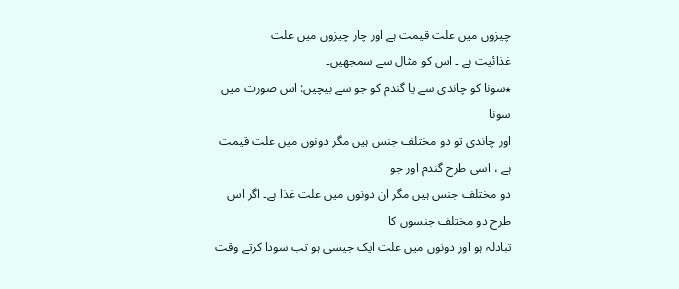چیزوں میں علت قیمت ہے اور چار چیزوں میں علت
غذائیت ہے ۔ اس کو مثال سے سمجھیں۔
٭سونا کو چاندی سے یا گندم کو جو سے بیچیں: اس صورت میں سونا
اور چاندی تو دو مختلف جنس ہیں مگر دونوں میں علت قیمت ہے ، اسی طرح گندم اور جو
دو مختلف جنس ہیں مگر ان دونوں میں علت غذا ہے۔ اگر اس طرح دو مختلف جنسوں کا
تبادلہ ہو اور دونوں میں علت ایک جیسی ہو تب سودا کرتے وقت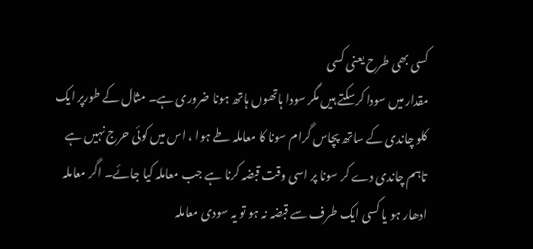کسی بھی طرح یعنی کسی
مقدار میں سودا کرسکتے ہیں مگر سودا ہاتھوں ہاتھ ہونا ضروری ہے۔ مثال کے طورپر ایک
کلو چاندی کے ساتھ پچاس گرام سونا کا معاملہ طے ہوا ، اس میں کوئی حرج نہیں ہے
تاہم چاندی دے کر سونا پر اسی وقت قبضہ کرنا ہے جب معاملہ کیا جائے۔ اگر معاملہ
ادھار ہو یا کسی ایک طرف سے قبضہ نہ ہو تو یہ سودی معاملہ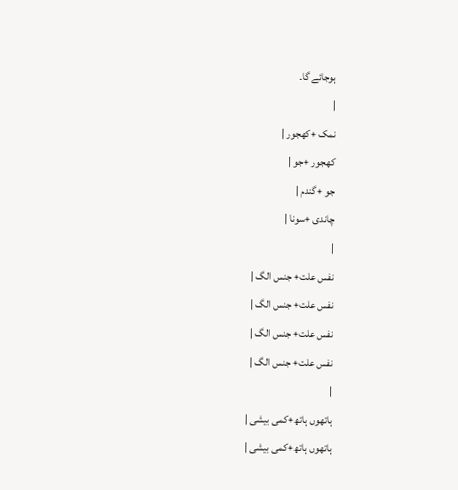ہوجائے گا۔
|
نمک +کھجور |
کھجور +جو |
جو +گندم |
چاندی +سونا |
|
نفس علت+ جنس الگ |
نفس علت+ جنس الگ |
نفس علت+ جنس الگ |
نفس علت+ جنس الگ |
|
ہاتھوں ہاتھ+کمی بیشی |
ہاتھوں ہاتھ+کمی بیشی |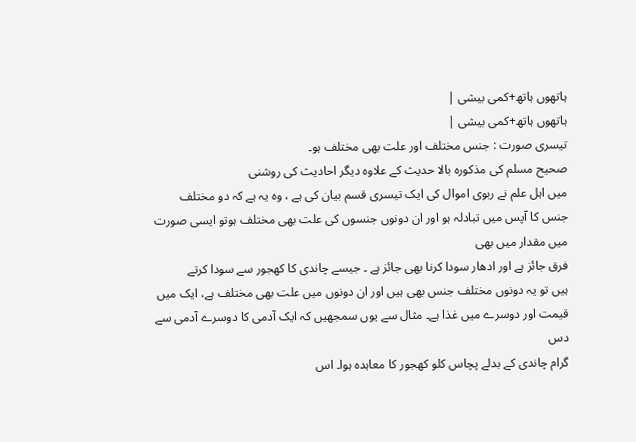ہاتھوں ہاتھ+کمی بیشی |
ہاتھوں ہاتھ+کمی بیشی |
تیسری صورت : جنس مختلف اور علت بھی مختلف ہو۔
صحیح مسلم کی مذکورہ بالا حدیث کے علاوہ دیگر احادیث کی روشنی
میں اہل علم نے ربوی اموال کی ایک تیسری قسم بیان کی ہے ، وہ یہ ہے کہ دو مختلف
جنس کا آپس میں تبادلہ ہو اور ان دونوں جنسوں کی علت بھی مختلف ہوتو ایسی صورت میں مقدار میں بھی
فرق جائز ہے اور ادھار سودا کرنا بھی جائز ہے ۔ جیسے چاندی کا کھجور سے سودا کرتے
ہیں تو یہ دونوں مختلف جنس بھی ہیں اور ان دونوں میں علت بھی مختلف ہے، ایک میں
قیمت اور دوسرے میں غذا ہے۔ مثال سے یوں سمجھیں کہ ایک آدمی کا دوسرے آدمی سے دس
گرام چاندی کے بدلے پچاس کلو کھجور کا معاہدہ ہوا۔ اس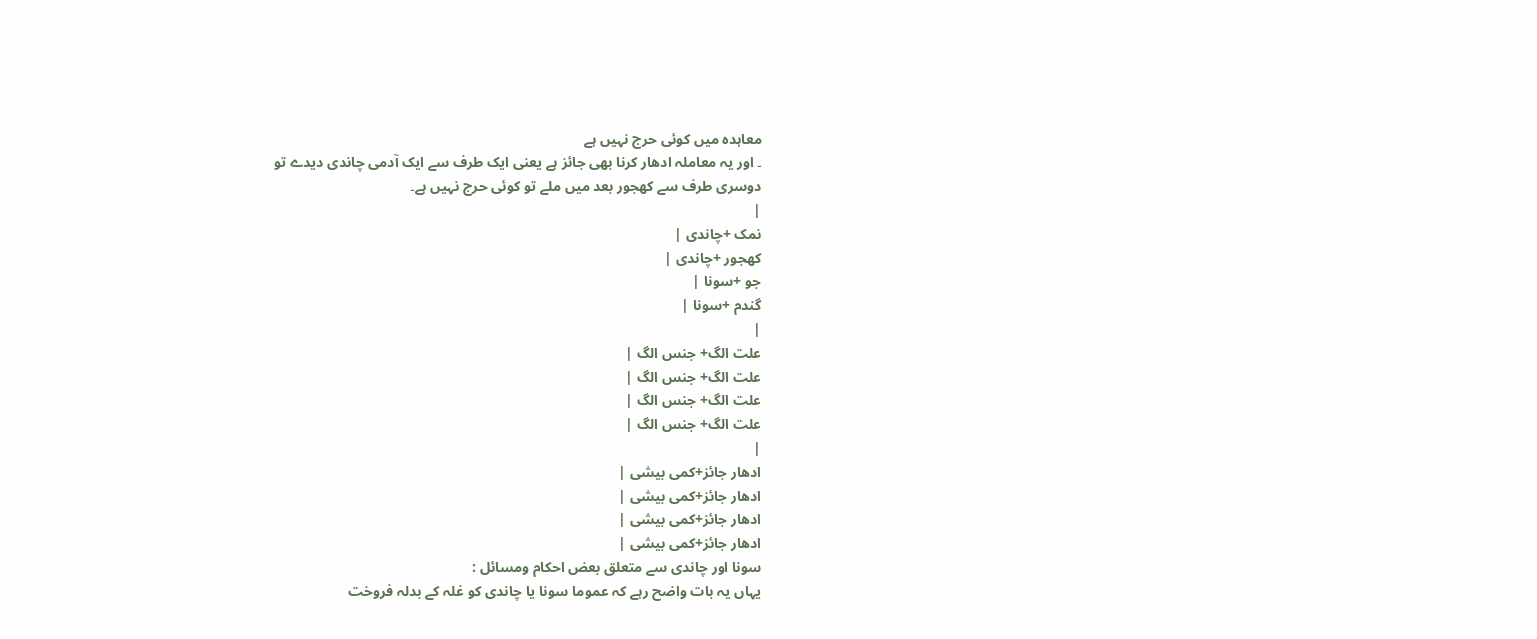معاہدہ میں کوئی حرج نہیں ہے
۔ اور یہ معاملہ ادھار کرنا بھی جائز ہے یعنی ایک طرف سے ایک آدمی چاندی دیدے تو
دوسری طرف سے کھجور بعد میں ملے تو کوئی حرج نہیں ہے۔
|
نمک +چاندی |
کھجور +چاندی |
جو +سونا |
گندم +سونا |
|
علت الگ+ جنس الگ |
علت الگ+ جنس الگ |
علت الگ+ جنس الگ |
علت الگ+ جنس الگ |
|
ادھار جائز+کمی بیشی |
ادھار جائز+کمی بیشی |
ادھار جائز+کمی بیشی |
ادھار جائز+کمی بیشی |
سونا اور چاندی سے متعلق بعض احکام ومسائل :
یہاں یہ بات واضح رہے کہ عموما سونا یا چاندی کو غلہ کے بدلہ فروخت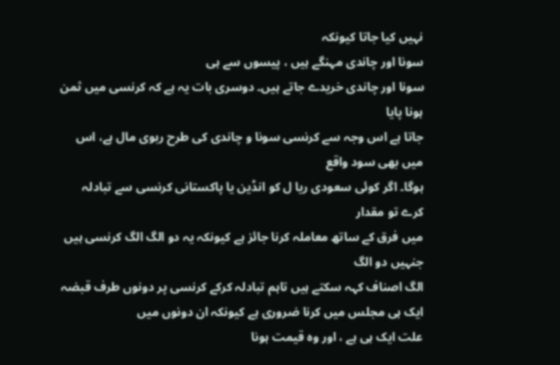نہیں کیا جاتا کیونکہ
سونا اور چاندی مہنگے ہیں ، پیسوں سے ہی
سونا اور چاندی خریدے جاتے ہیں۔ دوسری بات یہ ہے کہ کرنسی میں ثمن ہونا پایا
جاتا ہے اس وجہ سے کرنسی سونا و چاندی کی طرح ربوی مال ہے، اس میں بھی سود واقع
ہوگا۔ اگر کوئی سعودی ریا ل کو انڈین یا پاکستانی کرنسی سے تبادلہ کرے تو مقدار
میں فرق کے ساتھ معاملہ کرنا جائز ہے کیونکہ یہ دو الگ الگ کرنسی ہیں جنہیں دو الگ
الگ اصناف کہہ سکتے ہیں تاہم تبادلہ کرکے کرنسی پر دونوں طرف قبضہ ایک ہی مجلس میں کرنا ضروری ہے کیونکہ ان دونوں میں
علت ایک ہی ہے ، اور وہ قیمت ہونا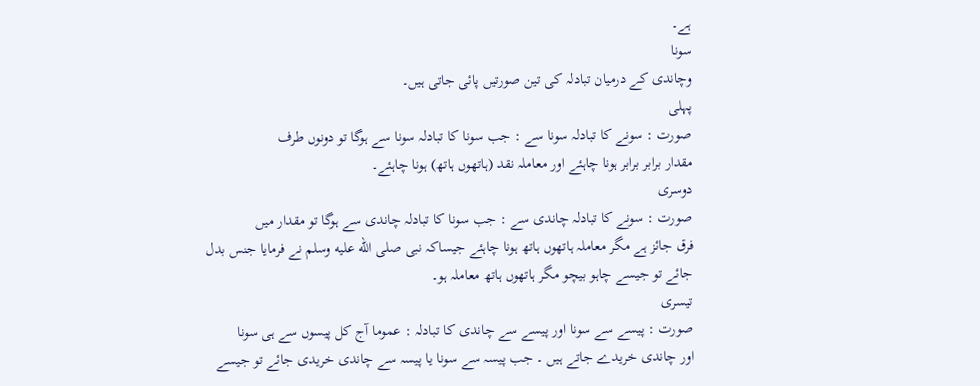ہے۔
سونا
وچاندی کے درمیان تبادلہ کی تین صورتیں پائی جاتی ہیں۔
پہلی
صورت : سونے کا تبادلہ سونا سے : جب سونا کا تبادلہ سونا سے ہوگا تو دونوں طرف
مقدار برابر برابر ہونا چاہئے اور معاملہ نقد (ہاتھوں ہاتھ) ہونا چاہئے۔
دوسری
صورت : سونے کا تبادلہ چاندی سے : جب سونا کا تبادلہ چاندی سے ہوگا تو مقدار میں
فرق جائز ہے مگر معاملہ ہاتھوں ہاتھ ہونا چاہئے جیساکہ نبی صلى الله عليه وسلم نے فرمایا جنس بدل
جائے تو جیسے چاہو بیچو مگر ہاتھوں ہاتھ معاملہ ہو۔
تیسری
صورت : پیسے سے سونا اور پیسے سے چاندی کا تبادلہ : عموما آج کل پیسوں سے ہی سونا
اور چاندی خریدے جاتے ہیں ۔ جب پیسہ سے سونا یا پیسہ سے چاندی خریدی جائے تو جیسے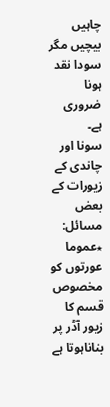چاہیں بیچیں مگر سودا نقد ہونا ضروری ہے۔
سونا اور
چاندی کے زیورات کے بعض مسائل:
٭عموما
عورتوں کو مخصوص قسم کا زیور آڈر پر بناناہوتا ہے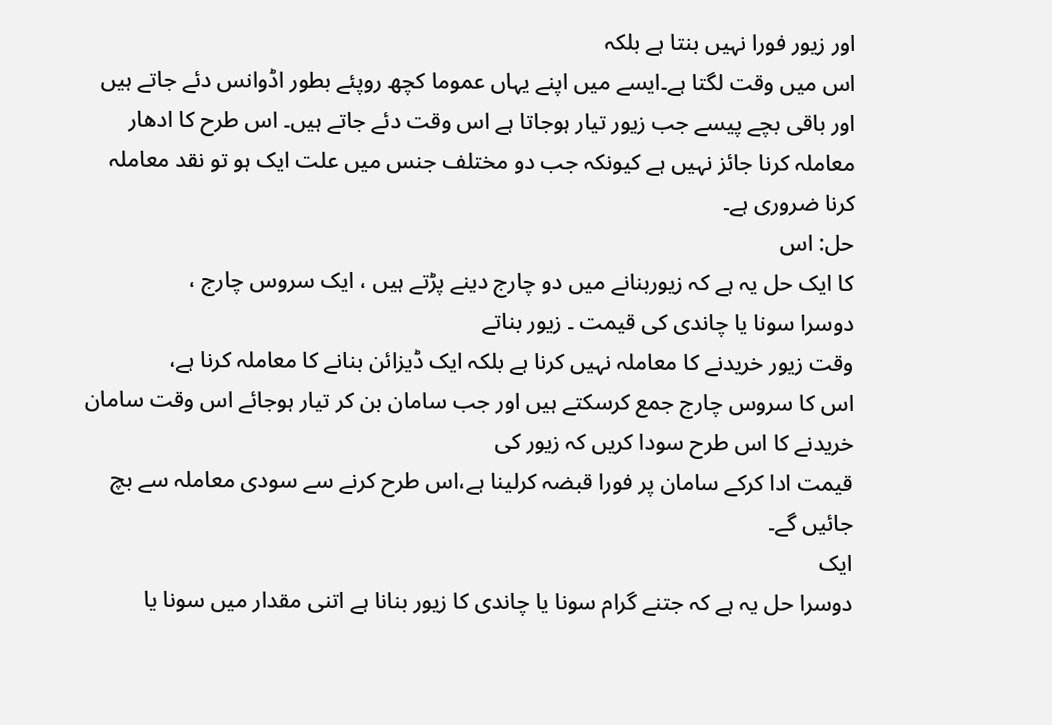اور زیور فورا نہیں بنتا ہے بلکہ
اس میں وقت لگتا ہے۔ایسے میں اپنے یہاں عموما کچھ روپئے بطور اڈوانس دئے جاتے ہیں
اور باقی بچے پیسے جب زیور تیار ہوجاتا ہے اس وقت دئے جاتے ہیں۔ اس طرح کا ادھار
معاملہ کرنا جائز نہیں ہے کیونکہ جب دو مختلف جنس میں علت ایک ہو تو نقد معاملہ
کرنا ضروری ہے۔
حل: اس
کا ایک حل یہ ہے کہ زیوربنانے میں دو چارج دینے پڑتے ہیں ، ایک سروس چارج ،
دوسرا سونا یا چاندی کی قیمت ۔ زیور بناتے
وقت زیور خریدنے کا معاملہ نہیں کرنا ہے بلکہ ایک ڈیزائن بنانے کا معاملہ کرنا ہے،
اس کا سروس چارج جمع کرسکتے ہیں اور جب سامان بن کر تیار ہوجائے اس وقت سامان
خریدنے کا اس طرح سودا کریں کہ زیور کی
قیمت ادا کرکے سامان پر فورا قبضہ کرلینا ہے،اس طرح کرنے سے سودی معاملہ سے بچ
جائیں گے۔
ایک
دوسرا حل یہ ہے کہ جتنے گرام سونا یا چاندی کا زیور بنانا ہے اتنی مقدار میں سونا یا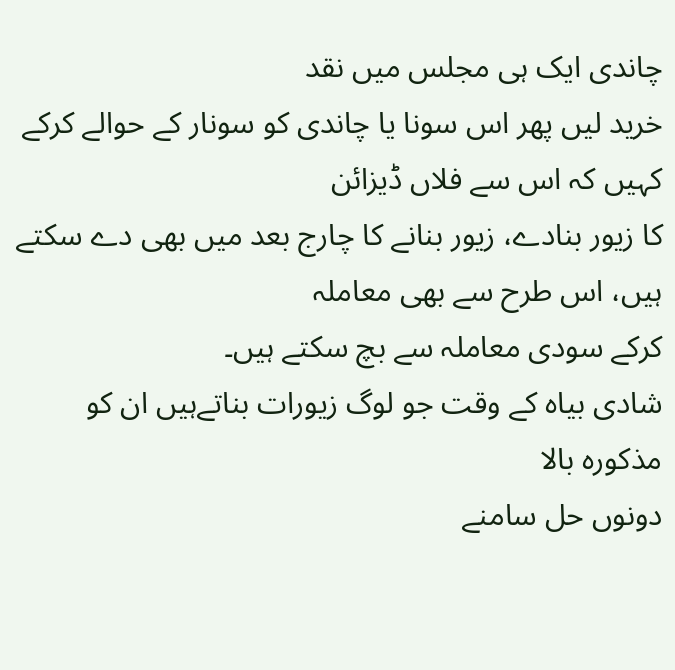چاندی ایک ہی مجلس میں نقد
خرید لیں پھر اس سونا یا چاندی کو سونار کے حوالے کرکے کہیں کہ اس سے فلاں ڈیزائن
کا زیور بنادے، زیور بنانے کا چارج بعد میں بھی دے سکتے ہیں، اس طرح سے بھی معاملہ
کرکے سودی معاملہ سے بچ سکتے ہیں۔
شادی بیاہ کے وقت جو لوگ زیورات بناتےہیں ان کو مذکورہ بالا
دونوں حل سامنے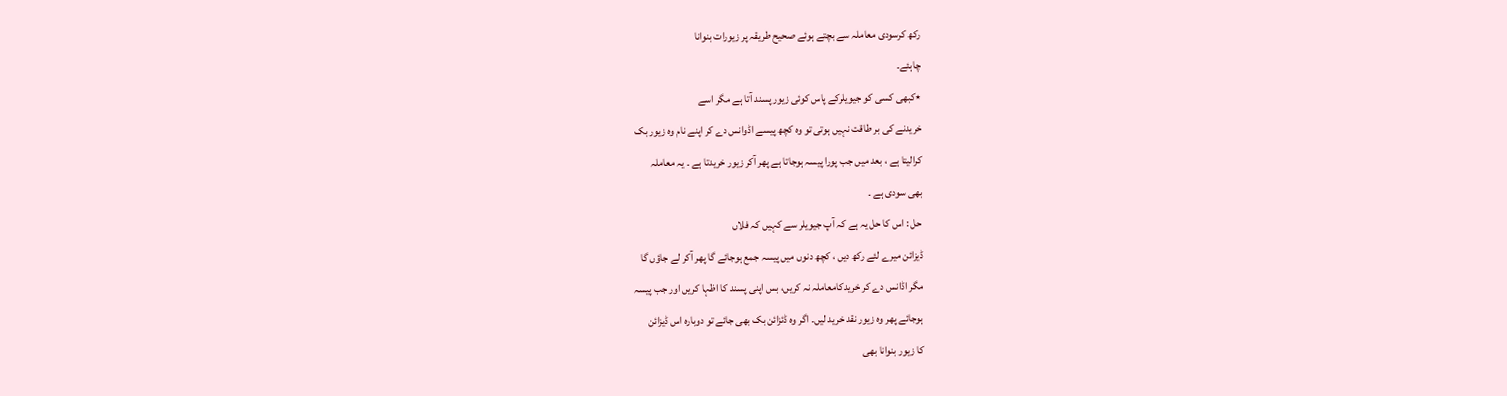رکھ کرسودی معاملہ سے بچتے ہوئے صحیح طریقہ پر زیورات بنوانا
چاہئے۔
٭کبھی کسی کو جیویلرکے پاس کوئی زیور پسند آتا ہے مگر اسے
خریدنے کی بر طاقت نہیں ہوتی تو وہ کچھ پیسے اڈوانس دے کر اپنے نام وہ زیور بک
کرالیتا ہے ، بعد میں جب پورا پیسہ ہوجاتا ہے پھر آکر زیور خریدتا ہے ۔ یہ معاملہ
بھی سودی ہے ۔
حل : اس کا حل یہ ہے کہ آپ جیویلر سے کہیں کہ فلاں
ڈیزائن میرے لئے رکھ دیں ، کچھ دنوں میں پیسہ جمع ہوجائے گا پھر آکر لے جاؤں گا
مگر اڈانس دے کر خریدکامعاملہ نہ کریں، بس اپنی پسند کا اظہا کریں اور جب پیسہ
ہوجائے پھر وہ زیور نقد خرید لیں۔ اگر وہ ڈئزائن بک بھی جائے تو دوبارہ اس ڈیزائن
کا زیور بنوانا بھی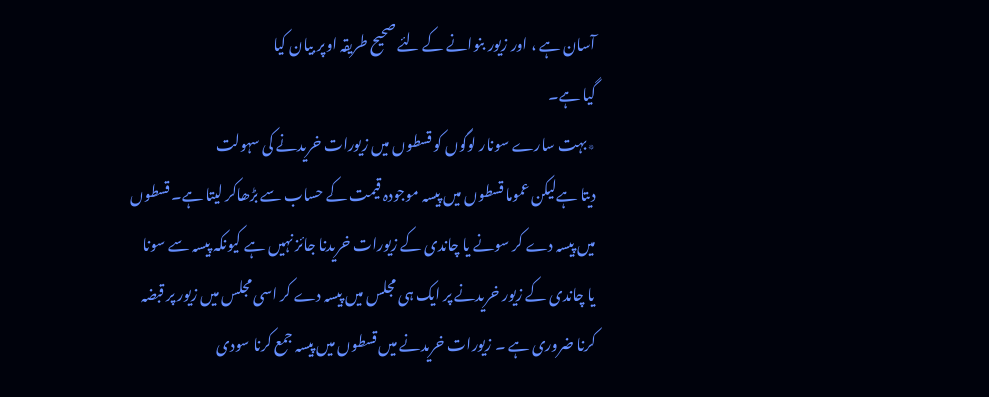آسان ہے ، اور زیور بنوانے کے لئے صحیح طریقہ اوپر بیان کیا
گیا ہے۔
٭بہت سارے سونار لوگوں کو قسطوں میں زیورات خریدنے کی سہولت
دیتا ہےلیکن عموما قسطوں میں پیسہ موجودہ قیمت کے حساب سے بڑھاکر لیتا ہے۔ قسطوں
میں پیسہ دے کر سونے یا چاندی کے زیورات خریدنا جائز نہیں ہے کیونکہ پیسہ سے سونا
یا چاندی کے زیور خریدنے پر ایک ہی مجلس میں پیسہ دے کر اسی مجلس میں زیور پر قبضہ
کرنا ضروری ہے ۔ زیورات خریدنے میں قسطوں میں پیسہ جمع کرنا سودی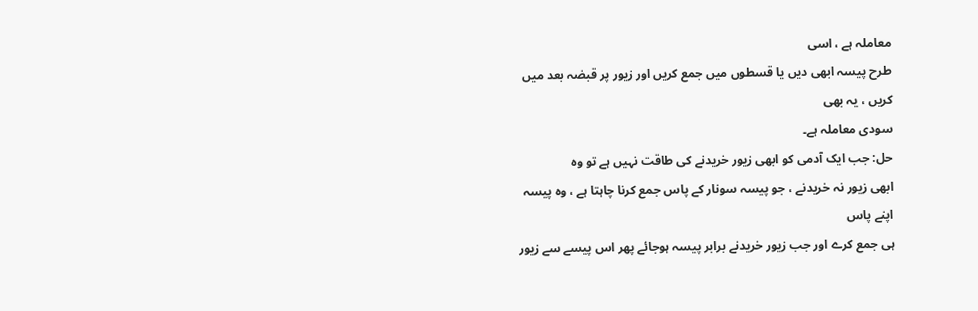معاملہ ہے ، اسی
طرح پیسہ ابھی دیں یا قسطوں میں جمع کریں اور زیور پر قبضہ بعد میں کریں ، یہ بھی
سودی معاملہ ہے۔
حل: جب ایک آدمی کو ابھی زیور خریدنے کی طاقت نہیں ہے تو وہ
ابھی زیور نہ خریدنے ، جو پیسہ سونار کے پاس جمع کرنا چاہتا ہے ، وہ پیسہ اپنے پاس
ہی جمع کرے اور جب زیور خریدنے برابر پیسہ ہوجائے پھر اس پیسے سے زیور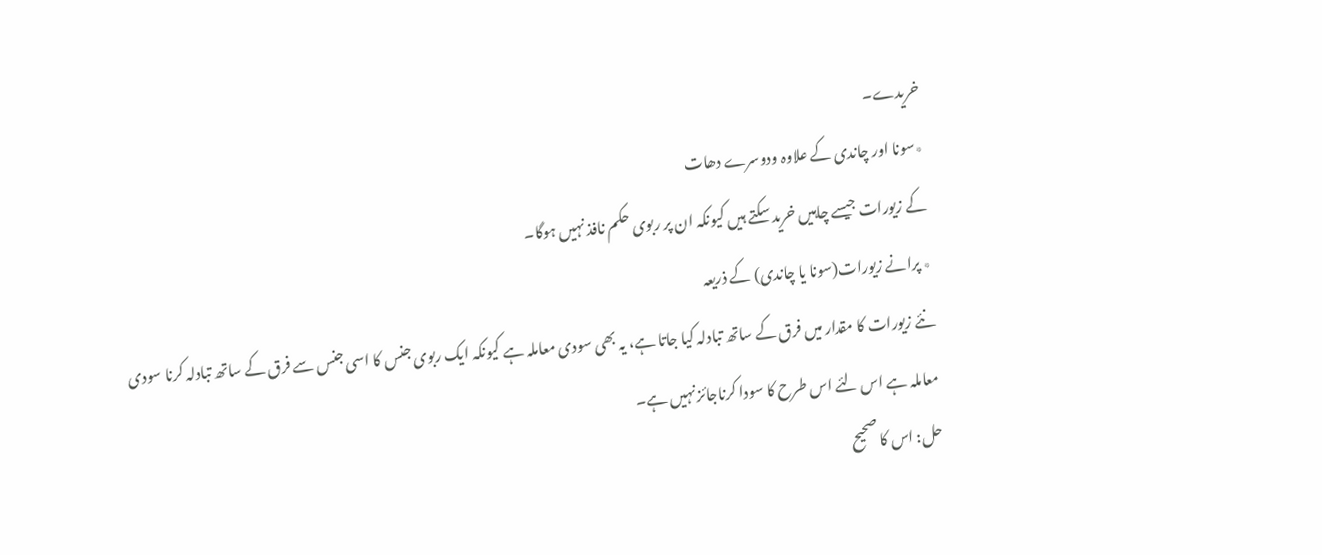خریدے۔
٭سونا اور چاندی کے علاوہ ودوسرے دھات
کے زیورات جیسے چاہیں خرید سکتے ہیں کیونکہ ان پر ربوی حکم نافذ نہیں ہوگا۔
٭ پرانے زیورات(سونا یا چاندی) کے ذریعہ
نئے زیورات کا مقدار میں فرق کے ساتھ تبادلہ کیا جاتا ہے، یہ بھی سودی معاملہ ہے کیونکہ ایک ربوی جنس کا اسی جنس سے فرق کے ساتھ تبادلہ کرنا سودی
معاملہ ہے اس لئے اس طرح کا سودا کرناجائز نہیں ہے۔
حل: اس کا صحیح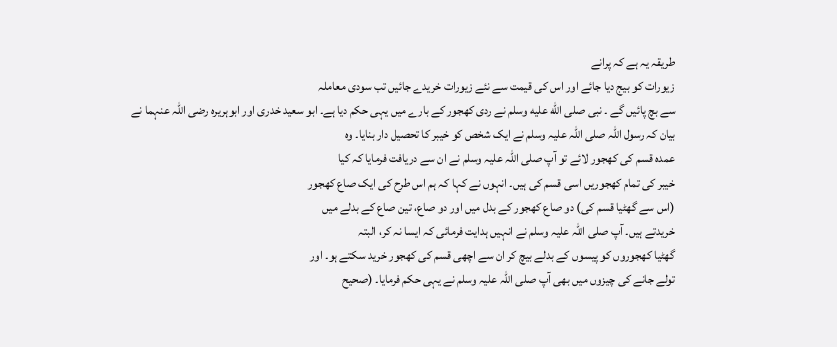طریقہ یہ ہے کہ پرانے
زیورات کو بیج دیا جائے اور اس کی قیمت سے نئے زیورات خریدے جائیں تب سودی معاملہ
سے بچ پائیں گے ۔ نبی صلى الله عليه وسلم نے ردی کھجور کے بارے میں یہی حکم دیا ہے۔ ابو سعید خدری اور ابوہریرہ رضی اللہ عنہما نے
بیان کہ رسول اللہ صلی اللہ علیہ وسلم نے ایک شخص کو خیبر کا تحصیل دار بنایا۔ وہ
عمدہ قسم کی کھجور لائے تو آپ صلی اللہ علیہ وسلم نے ان سے دریافت فرمایا کہ کیا
خیبر کی تمام کھجوریں اسی قسم کی ہیں۔ انہوں نے کہا کہ ہم اس طرح کی ایک صاع کھجور
(اس سے گھٹیا قسم کی) دو صاع کھجور کے بدل میں اور دو صاع، تین صاع کے بدلے میں
خریدتے ہیں۔ آپ صلی اللہ علیہ وسلم نے انہیں ہدایت فرمائی کہ ایسا نہ کر، البتہ
گھٹیا کھجوروں کو پیسوں کے بدلے بیچ کر ان سے اچھی قسم کی کھجور خرید سکتے ہو۔ اور
تولے جانے کی چیزوں میں بھی آپ صلی اللہ علیہ وسلم نے یہی حکم فرمایا۔ (صحيح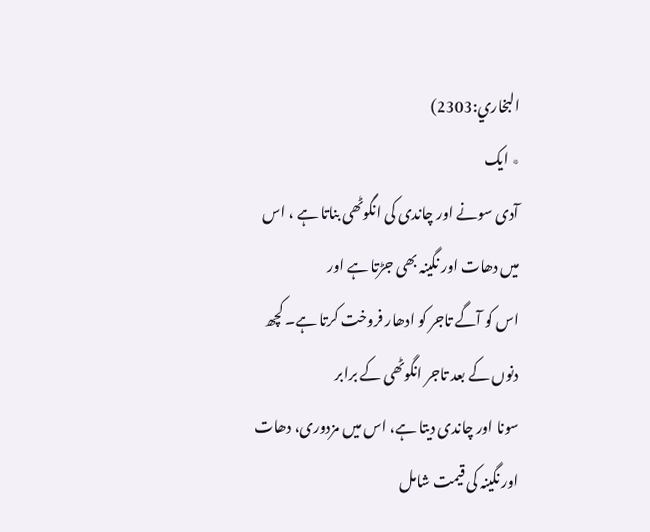البخاري:2303)
٭ ایک
آدی سونے اور چاندی کی انگوٹھی بناتا ہے ، اس میں دھات اور نگینہ بھی جڑتا ہے اور
اس کو آگے تاجر کو ادھار فروخت کرتا ہے۔ کچھ دنوں کے بعد تاجر انگوٹھی کے برابر
سونا اور چاندی دیتا ہے، اس میں مزدوری، دھات اور نگینہ کی قیمت شامل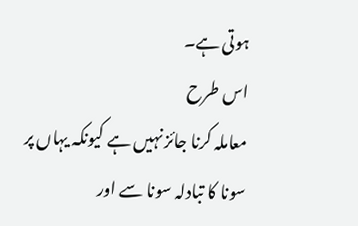ہوتی ہے۔
اس طرح
معاملہ کرنا جائز نہیں ہے کیونکہ یہاں پر سونا کا تبادلہ سونا سے اور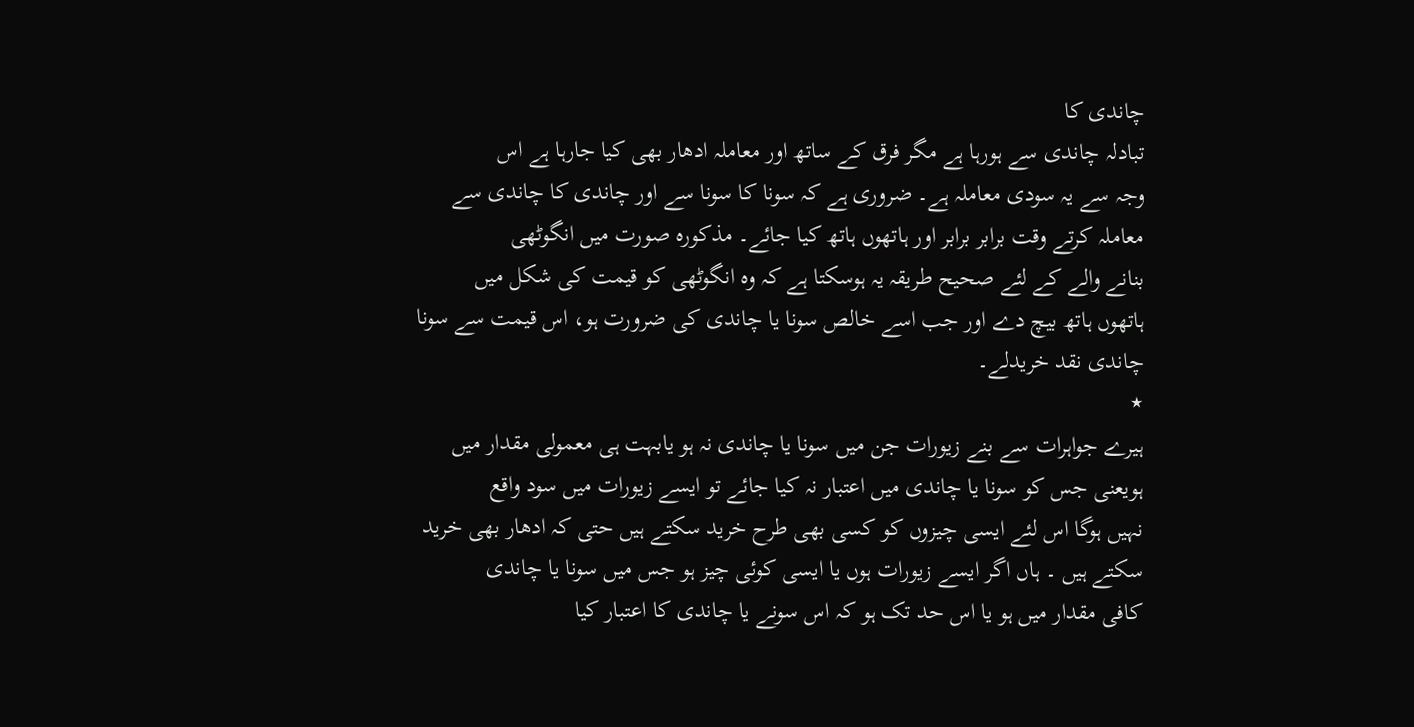چاندی کا
تبادلہ چاندی سے ہورہا ہے مگر فرق کے ساتھ اور معاملہ ادھار بھی کیا جارہا ہے اس
وجہ سے یہ سودی معاملہ ہے۔ ضروری ہے کہ سونا کا سونا سے اور چاندی کا چاندی سے
معاملہ کرتے وقت برابر برابر اور ہاتھوں ہاتھ کیا جائے۔ مذکورہ صورت میں انگوٹھی
بنانے والے کے لئے صحیح طریقہ یہ ہوسکتا ہے کہ وہ انگوٹھی کو قیمت کی شکل میں
ہاتھوں ہاتھ بیچ دے اور جب اسے خالص سونا یا چاندی کی ضرورت ہو، اس قیمت سے سونا
چاندی نقد خریدلے۔
٭
ہیرے جواہرات سے بنے زیورات جن میں سونا یا چاندی نہ ہو یابہت ہی معمولی مقدار میں
ہویعنی جس کو سونا یا چاندی میں اعتبار نہ کیا جائے تو ایسے زیورات میں سود واقع
نہیں ہوگا اس لئے ایسی چیزوں کو کسی بھی طرح خرید سکتے ہیں حتی کہ ادھار بھی خرید
سکتے ہیں ۔ ہاں اگر ایسے زیورات ہوں یا ایسی کوئی چیز ہو جس میں سونا یا چاندی
کافی مقدار میں ہو یا اس حد تک ہو کہ اس سونے یا چاندی کا اعتبار کیا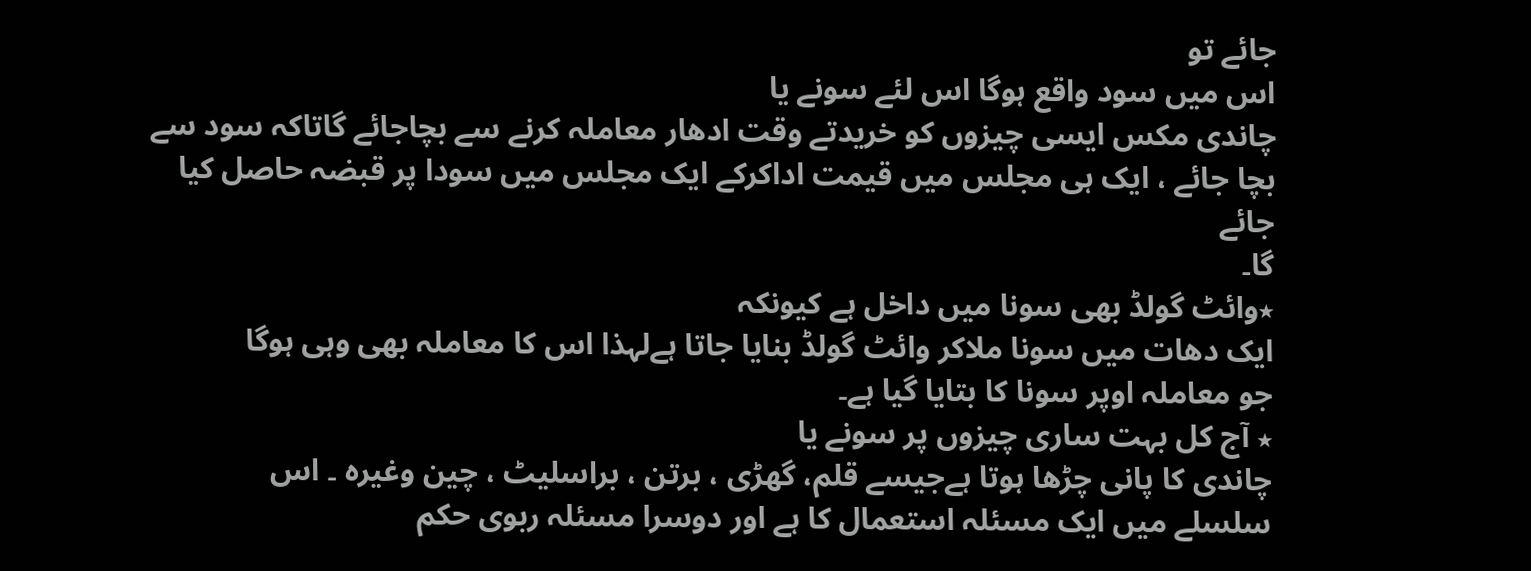جائے تو
اس میں سود واقع ہوگا اس لئے سونے یا
چاندی مکس ایسی چیزوں کو خریدتے وقت ادھار معاملہ کرنے سے بچاجائے گاتاکہ سود سے
بچا جائے ، ایک ہی مجلس میں قیمت اداکرکے ایک مجلس میں سودا پر قبضہ حاصل کیا جائے
گا۔
٭وائٹ گولڈ بھی سونا میں داخل ہے کیونکہ
ایک دھات میں سونا ملاکر وائٹ گولڈ بنایا جاتا ہےلہذا اس کا معاملہ بھی وہی ہوگا
جو معاملہ اوپر سونا کا بتایا گیا ہے۔
٭ آج کل بہت ساری چیزوں پر سونے یا
چاندی کا پانی چڑھا ہوتا ہےجیسے قلم، گھڑی ، برتن ، براسلیٹ ، چین وغیرہ ۔ اس
سلسلے میں ایک مسئلہ استعمال کا ہے اور دوسرا مسئلہ ربوی حکم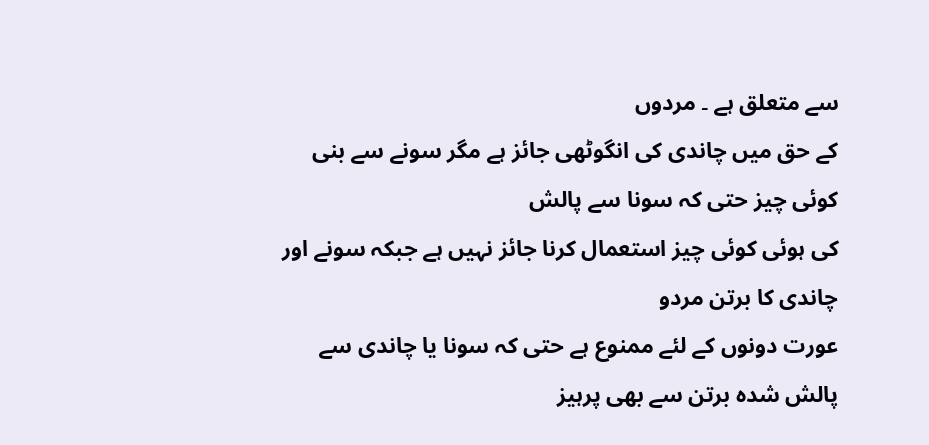سے متعلق ہے ۔ مردوں
کے حق میں چاندی کی انگوٹھی جائز ہے مگر سونے سے بنی کوئی چیز حتی کہ سونا سے پالش
کی ہوئی کوئی چیز استعمال کرنا جائز نہیں ہے جبکہ سونے اور چاندی کا برتن مردو
عورت دونوں کے لئے ممنوع ہے حتی کہ سونا یا چاندی سے پالش شدہ برتن سے بھی پرہیز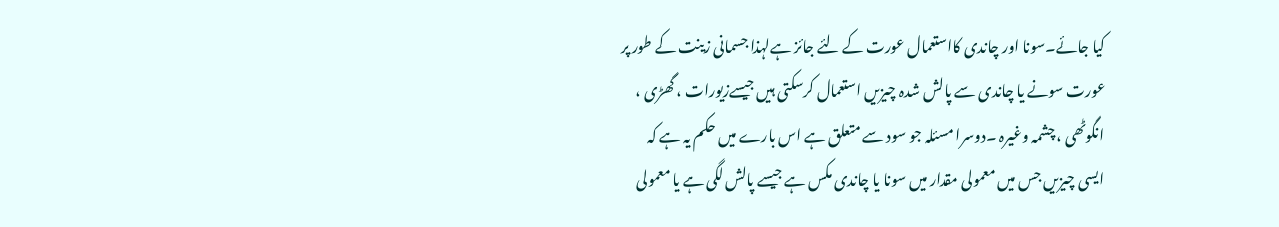کیا جائے۔سونا اور چاندی کااستعمال عورت کے لئے جائز ہےلہذا جسمانی زینت کے طور پر
عورت سونے یا چاندی سے پالش شدہ چیزیں استعمال کرسکتی ہیں جیسےزیورات ، گھڑی ،
انگوٹھی ، چشمہ وغیرہ ۔دوسرا مسئلہ جو سود سے متعلق ہے اس بارے میں حکم یہ ہے کہ
ایسی چیزیں جس میں معمولی مقدار میں سونا یا چاندی مکس ہے جیسے پالش لگی ہے یا معمولی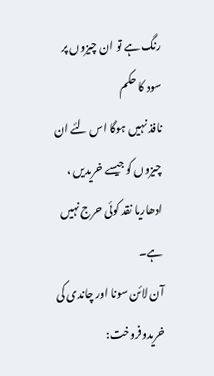رنگ ہے تو ان چیزوں پر سود کا حکم
نافذ نہیں ہوگا اس لئے ان چیزوں کو جیسے خریدیں ، ادھاریا نقد کوئی حرج نہیں ہے۔
آن لائن سونا اور چاندی کی خریدوفروخت: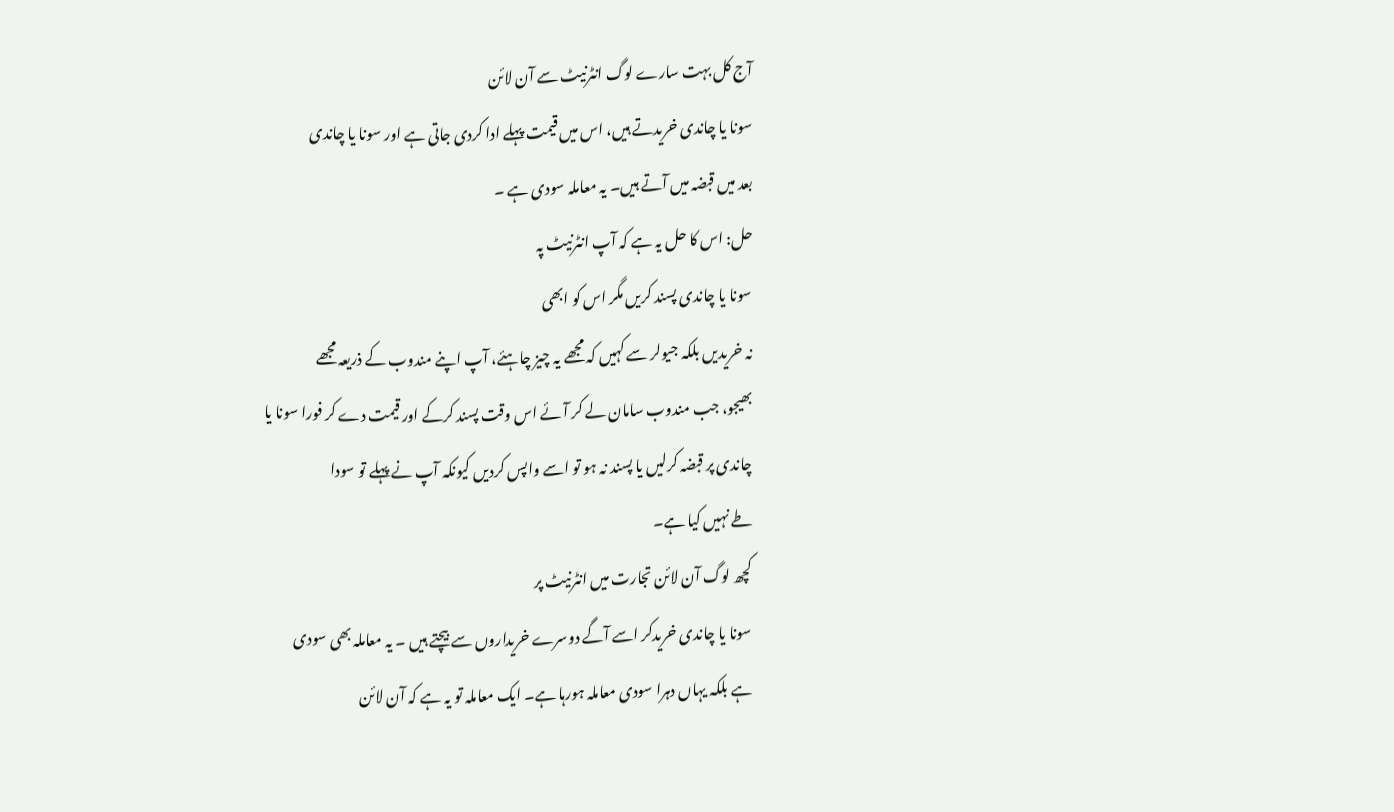آج کل بہت سارے لوگ انٹرنیٹ سے آن لائن
سونا یا چاندی خریدتے ہیں، اس میں قیمت پہلے ادا کردی جاتی ہے اور سونا یا چاندی
بعد میں قبضہ میں آتے ہیں۔ یہ معاملہ سودی ہے ۔
حل: اس کا حل یہ ہے کہ آپ انٹرنیٹ پہ
سونا یا چاندی پسند کریں مگر اس کو ابھی
نہ خریدیں بلکہ جیولر سے کہیں کہ مجھے یہ چیز چاہئے، آپ اپنے مندوب کے ذریعہ مجھے
بھیجو، جب مندوب سامان لے کر آئے اس وقت پسند کرکے اور قیمت دے کر فورا سونا یا
چاندی پر قبضہ کرلیں یا پسند نہ ہو تو اسے واپس کردیں کیونکہ آپ نے پہلے تو سودا
طے نہیں کیا ہے۔
کچھ لوگ آن لائن تجارت میں انٹرنیٹ پر
سونا یا چاندی خریدکر اسے آگے دوسرے خریداروں سے بیچتے ہیں ۔ یہ معاملہ بھی سودی
ہے بلکہ یہاں دہرا سودی معاملہ ہورہا ہے۔ ایک معاملہ تو یہ ہے کہ آن لائن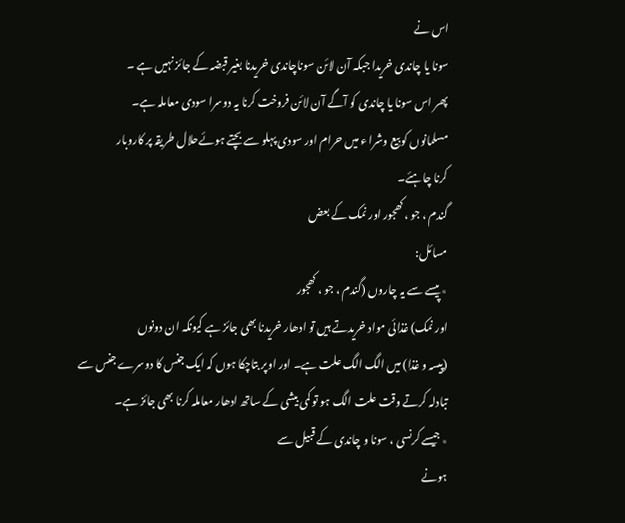اس نے
سونا یا چاندی خریدا جبکہ آن لائن سوناچاندی خریدنا بغیر قبضہ کے جائز نہیں ہے ۔
پھر اس سونا یا چاندی کو آگے آن لائن فروخت کرنا یہ دوسرا سودی معاملہ ہے۔
مسلمانوں کو بیع وشرا ء میں حرام اور سودی پہلو سے بچتے ہوئےحلال طریقہ پر کاروبار
کرنا چاہئے۔
گندم ، جو ، کھجور اور نمک کے بعض
مسائل:
٭ پیسے سے یہ چاروں (گندم ، جو ، کھجور
اور نمک) غذائی مواد خریدتے ہیں تو ادھار خریدنا بھی جائز ہے کیونکہ ان دونوں
(پیسہ و غذا) میں الگ الگ علت ہے۔ اور اوپر بتاچکا ہوں کہ ایک جنس کا دوسرے جنس سے
تبادلہ کرتے وقت علت الگ ہو تو کمی بیشی کے ساتھ ادھار معاملہ کرنا بھی جائز ہے۔
٭جیسے کرنسی ، سونا و چاندی کے قبیل سے
ہونے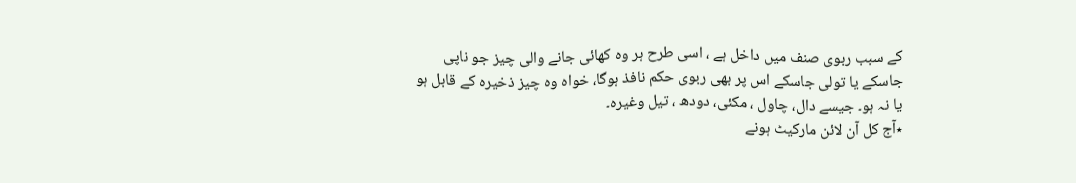کے سبب ربوی صنف میں داخل ہے ، اسی طرح ہر وہ کھائی جانے والی چیز جو ناپی
جاسکے یا تولی جاسکے اس پر بھی ربوی حکم نافذ ہوگا، خواہ وہ چیز ذخیرہ کے قابل ہو
یا نہ ہو۔ جیسے دال، چاول ، مکئی، دودھ ، تیل وغیرہ۔
٭آج کل آن لائن مارکیٹ ہونے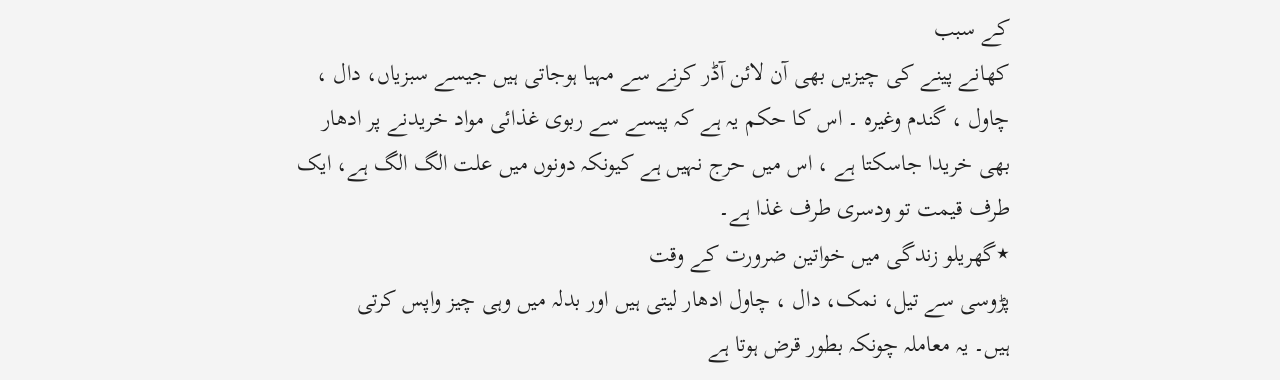کے سبب
کھانے پینے کی چیزیں بھی آن لائن آڈر کرنے سے مہیا ہوجاتی ہیں جیسے سبزیاں، دال ،
چاول ، گندم وغیرہ ۔ اس کا حکم یہ ہے کہ پیسے سے ربوی غذائی مواد خریدنے پر ادھار
بھی خریدا جاسکتا ہے ، اس میں حرج نہیں ہے کیونکہ دونوں میں علت الگ الگ ہے، ایک
طرف قیمت تو ودسری طرف غذا ہے۔
٭گھریلو زندگی میں خواتین ضرورت کے وقت
پڑوسی سے تیل، نمک، دال ، چاول ادھار لیتی ہیں اور بدلہ میں وہی چیز واپس کرتی
ہیں۔ یہ معاملہ چونکہ بطور قرض ہوتا ہے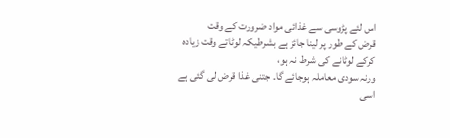اس لئے پڑوسی سے غذائی مواد ضرورت کے وقت
قرض کے طور پر لینا جائز ہے بشرطیکہ لوٹاتے وقت زیادہ کرکے لوٹانے کی شرط نہ ہو،
ورنہ سودی معاملہ ہوجائے گا۔ جتنی غذا قرض لی گئی ہے اسی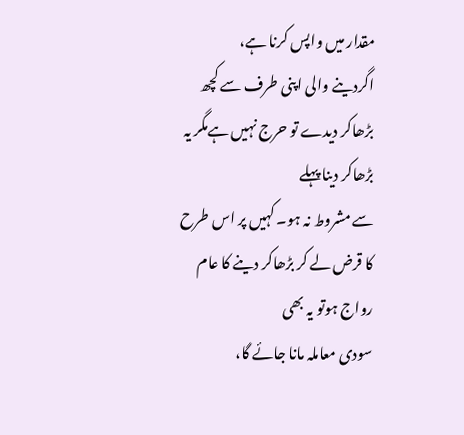مقدار میں واپس کرنا ہے،
اگردینے والی اپنی طرف سے کچھ بڑھاکر دیدے تو حرج نہیں ہےمگر یہ بڑھاکر دینا پہلے
سے مشروط نہ ہو۔ کہیں پر اس طرح کا قرض لے کر بڑھاکر دینے کا عام رواج ہوتو یہ بھی
سودی معاملہ مانا جائے گا،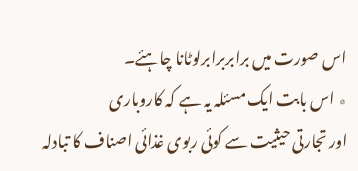اس صورت میں برابربرابرلوٹانا چاہئے۔
٭ اس بابت ایک مسئلہ یہ ہے کہ کاروباری
اور تجارتی حیثیت سے کوئی ربوی غذائی اصناف کا تبادلہ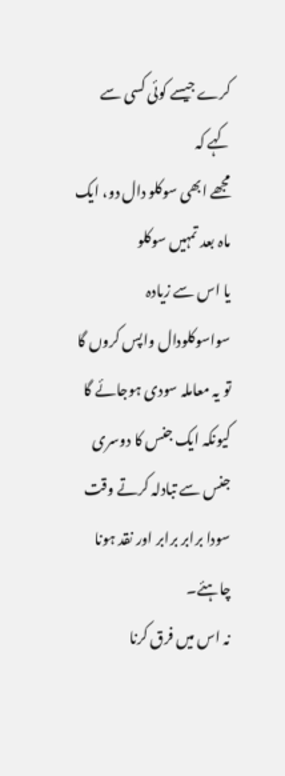کرے جیسے کوئی کسی سے کہے کہ
مجھے ابھی سوکلو دال دو، ایک ماہ بعد تمہیں سوکلو
یا اس سے زیادہ سواسوکلودال واپس کروں گا تو یہ معاملہ سودی ہوجائے گا
کیونکہ ایک جنس کا دوسری جنس سے تبادلہ کرتے وقت سودا برابر برابر اور نقد ہونا چاہئے۔
نہ اس میں فرق کرنا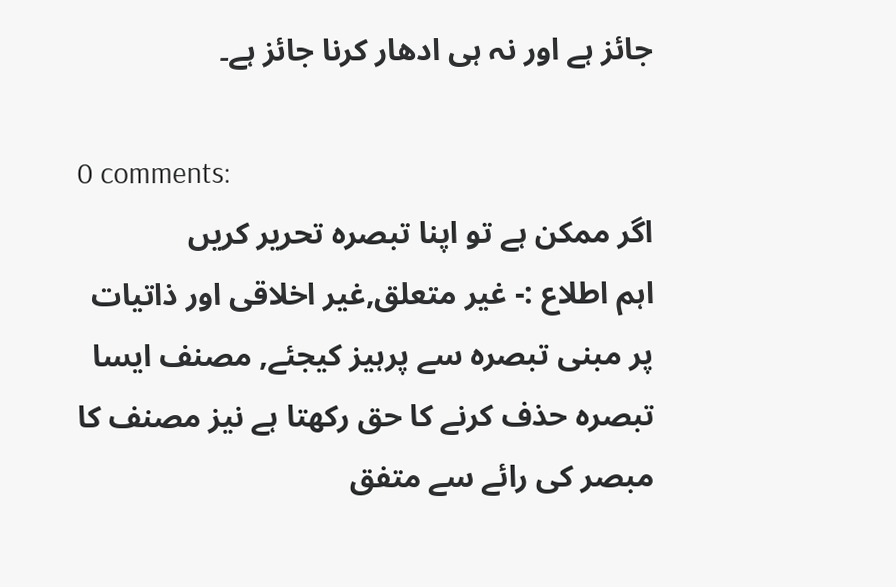جائز ہے اور نہ ہی ادھار کرنا جائز ہے۔

0 comments:
اگر ممکن ہے تو اپنا تبصرہ تحریر کریں
اہم اطلاع :- غیر متعلق,غیر اخلاقی اور ذاتیات پر مبنی تبصرہ سے پرہیز کیجئے, مصنف ایسا تبصرہ حذف کرنے کا حق رکھتا ہے نیز مصنف کا مبصر کی رائے سے متفق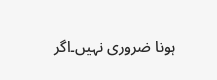ہونا ضروری نہیں۔اگر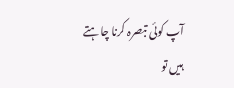آپ کوئی تبصرہ کرنا چاہتے ہیں تو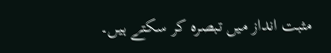مثبت انداز میں تبصرہ کر سکتے ہیں۔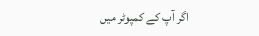اگر آپ کے کمپوٹر میں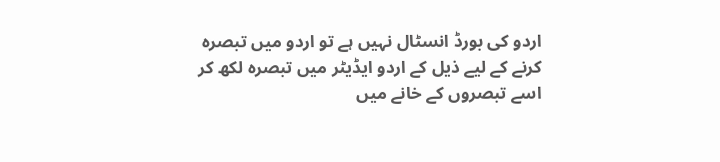اردو کی بورڈ انسٹال نہیں ہے تو اردو میں تبصرہ کرنے کے لیے ذیل کے اردو ایڈیٹر میں تبصرہ لکھ کر اسے تبصروں کے خانے میں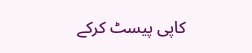کاپی پیسٹ کرکے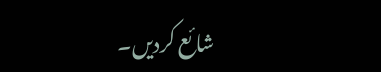شائع کردیں۔